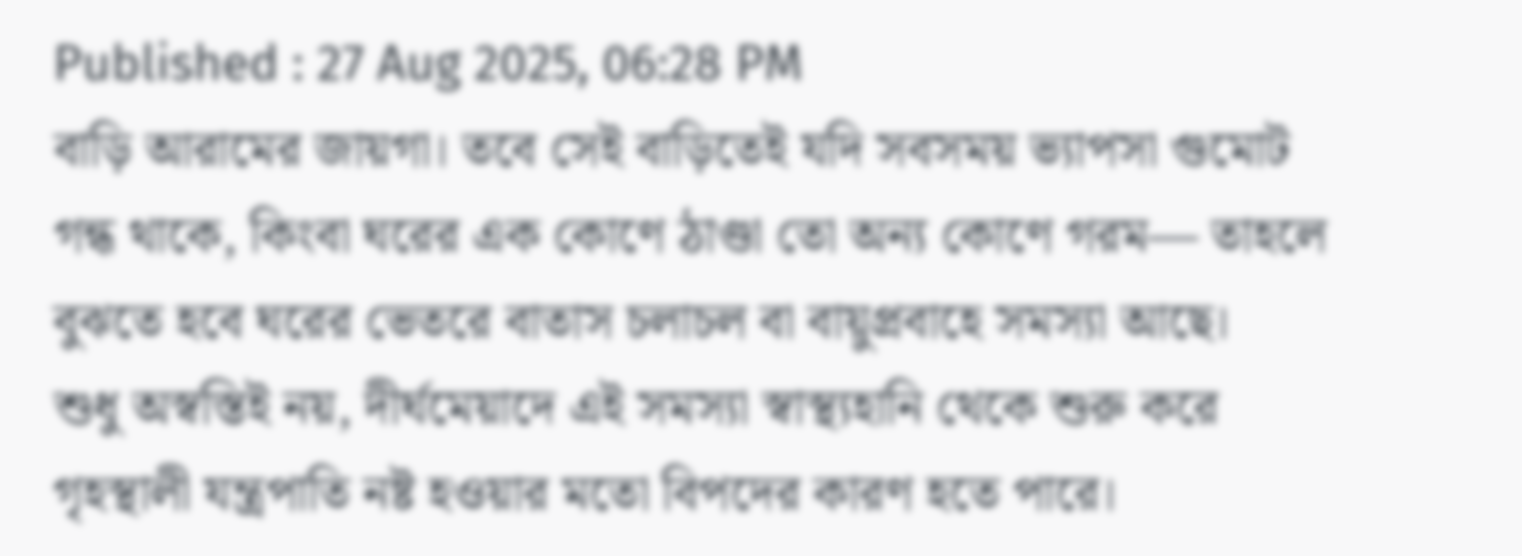Published : 27 Aug 2025, 06:28 PM
বাড়ি আরামের জায়গা। তবে সেই বাড়িতেই যদি সবসময় ভ্যাপসা গুমোট গন্ধ থাকে, কিংবা ঘরের এক কোণে ঠাণ্ডা তো অন্য কোণে গরম— তাহলে বুঝতে হবে ঘরের ভেতরে বাতাস চলাচল বা বায়ুপ্রবাহে সমস্যা আছে।
শুধু অস্বস্তিই নয়, দীর্ঘমেয়াদে এই সমস্যা স্বাস্থ্যহানি থেকে শুরু করে গৃহস্থালী যন্ত্রপাতি নষ্ট হওয়ার মতো বিপদের কারণ হতে পারে।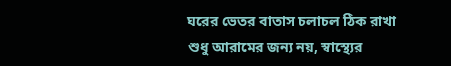ঘরের ভেতর বাতাস চলাচল ঠিক রাখা শুধু আরামের জন্য নয়, স্বাস্থ্যের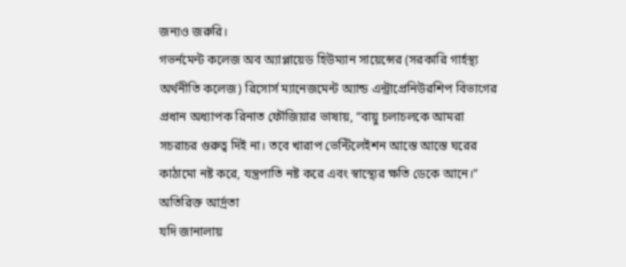জন্যও জরুরি।
গভর্নমেন্ট কলেজ অব অ্যাপ্লায়েড হিউম্যান সায়েন্সের (সরকারি গার্হস্থ্য অর্থনীতি কলেজ) রিসোর্স ম্যানেজমেন্ট অ্যান্ড এন্ট্রাপ্রেনিউরশিপ বিভাগের প্রধান অধ্যাপক রিনাত ফৌজিয়ার ভাষায়, “বায়ু চলাচলকে আমরা সচরাচর গুরুত্ব দিই না। তবে খারাপ ভেন্টিলেইশন আস্তে আস্তে ঘরের কাঠামো নষ্ট করে, যন্ত্রপাতি নষ্ট করে এবং স্বাস্থ্যের ক্ষতি ডেকে আনে।”
অতিরিক্ত আর্দ্রতা
যদি জানালায়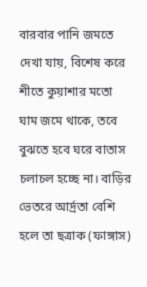বারবার পানি জমতে দেখা যায়, বিশেষ করে শীতে কুয়াশার মতো ঘাম জমে থাকে, তবে বুঝতে হবে ঘরে বাতাস চলাচল হচ্ছে না। বাড়ির ভেতরে আর্দ্রতা বেশি হলে তা ছত্রাক (ফাঙ্গাস)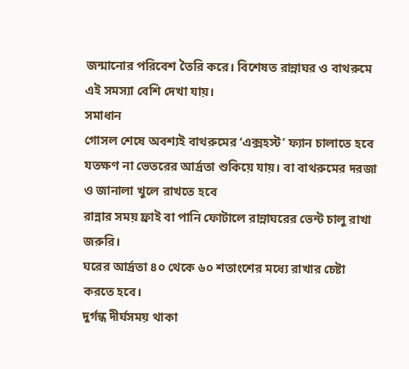জন্মানোর পরিবেশ তৈরি করে। বিশেষত রান্নাঘর ও বাথরুমে এই সমস্যা বেশি দেখা যায়।
সমাধান
গোসল শেষে অবশ্যই বাথরুমের ‘এক্সহস্ট’ ফ্যান চালাতে হবে যতক্ষণ না ভেতরের আর্দ্রতা শুকিয়ে যায়। বা বাথরুমের দরজা ও জানালা খুলে রাখতে হবে
রান্নার সময় ফ্রাই বা পানি ফোটালে রান্নাঘরের ভেন্ট চালু রাখা জরুরি।
ঘরের আর্দ্রতা ৪০ থেকে ৬০ শতাংশের মধ্যে রাখার চেষ্টা করতে হবে।
দুর্গন্ধ দীর্ঘসময় থাকা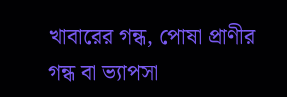খাবারের গন্ধ, পোষা প্রাণীর গন্ধ বা ভ্যাপসা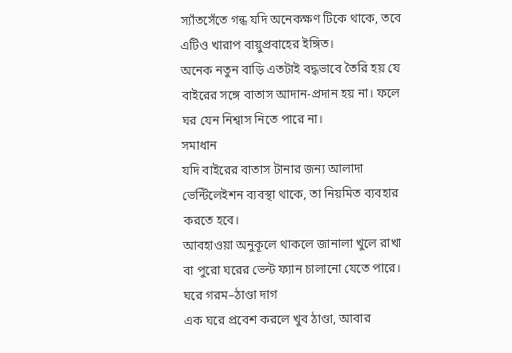স্যাঁতসেঁতে গন্ধ যদি অনেকক্ষণ টিকে থাকে, তবে এটিও খারাপ বায়ুপ্রবাহের ইঙ্গিত।
অনেক নতুন বাড়ি এতটাই বদ্ধভাবে তৈরি হয় যে বাইরের সঙ্গে বাতাস আদান-প্রদান হয় না। ফলে ঘর যেন নিশ্বাস নিতে পারে না।
সমাধান
যদি বাইরের বাতাস টানার জন্য আলাদা ভেন্টিলেইশন ব্যবস্থা থাকে, তা নিয়মিত ব্যবহার করতে হবে।
আবহাওয়া অনুকূলে থাকলে জানালা খুলে রাখা বা পুরো ঘরের ভেন্ট ফ্যান চালানো যেতে পারে।
ঘরে গরম–ঠাণ্ডা দাগ
এক ঘরে প্রবেশ করলে খুব ঠাণ্ডা, আবার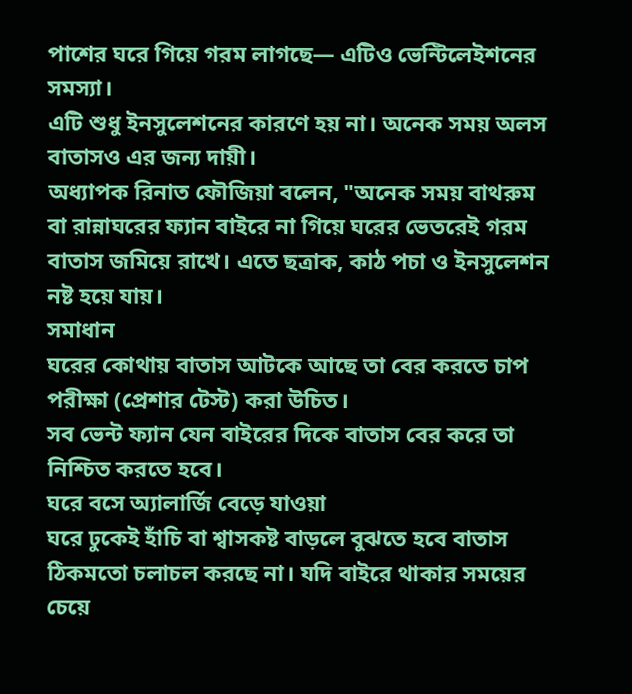পাশের ঘরে গিয়ে গরম লাগছে— এটিও ভেন্টিলেইশনের সমস্যা।
এটি শুধু ইনসুলেশনের কারণে হয় না। অনেক সময় অলস বাতাসও এর জন্য দায়ী।
অধ্যাপক রিনাত ফৌজিয়া বলেন, "অনেক সময় বাথরুম বা রান্নাঘরের ফ্যান বাইরে না গিয়ে ঘরের ভেতরেই গরম বাতাস জমিয়ে রাখে। এতে ছত্রাক, কাঠ পচা ও ইনসুলেশন নষ্ট হয়ে যায়।
সমাধান
ঘরের কোথায় বাতাস আটকে আছে তা বের করতে চাপ পরীক্ষা (প্রেশার টেস্ট) করা উচিত।
সব ভেন্ট ফ্যান যেন বাইরের দিকে বাতাস বের করে তা নিশ্চিত করতে হবে।
ঘরে বসে অ্যালার্জি বেড়ে যাওয়া
ঘরে ঢুকেই হাঁচি বা শ্বাসকষ্ট বাড়লে বুঝতে হবে বাতাস ঠিকমতো চলাচল করছে না। যদি বাইরে থাকার সময়ের চেয়ে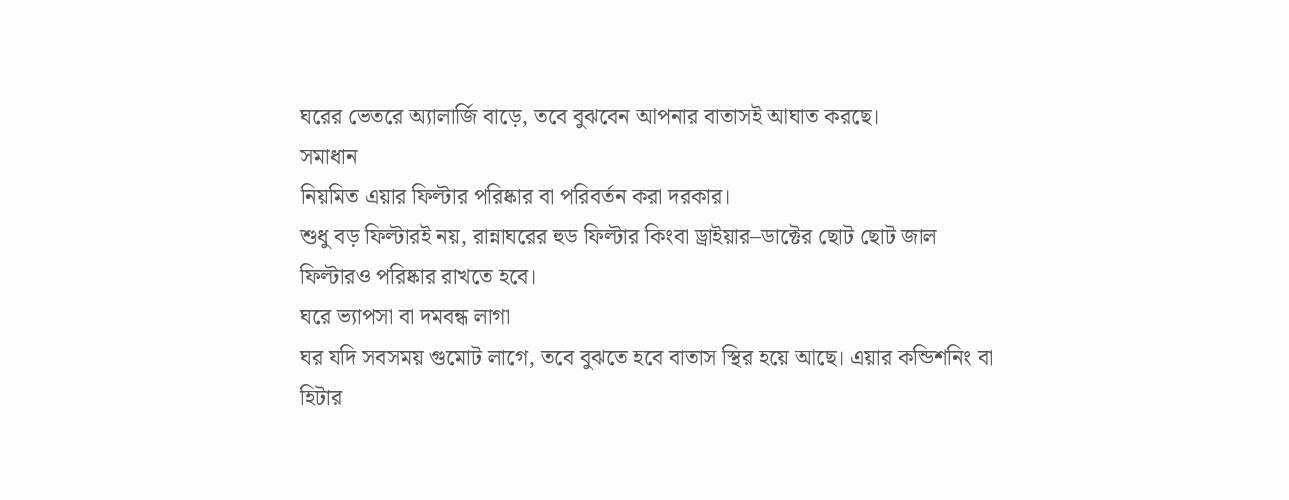ঘরের ভেতরে অ্যালার্জি বাড়ে, তবে বুঝবেন আপনার বাতাসই আঘাত করছে।
সমাধান
নিয়মিত এয়ার ফিল্টার পরিষ্কার বা পরিবর্তন করা দরকার।
শুধু বড় ফিল্টারই নয়, রান্নাঘরের হুড ফিল্টার কিংবা ড্রাইয়ার–ডাক্টের ছোট ছোট জাল ফিল্টারও পরিষ্কার রাখতে হবে।
ঘরে ভ্যাপসা বা দমবন্ধ লাগা
ঘর যদি সবসময় গুমোট লাগে, তবে বুঝতে হবে বাতাস স্থির হয়ে আছে। এয়ার কন্ডিশনিং বা হিটার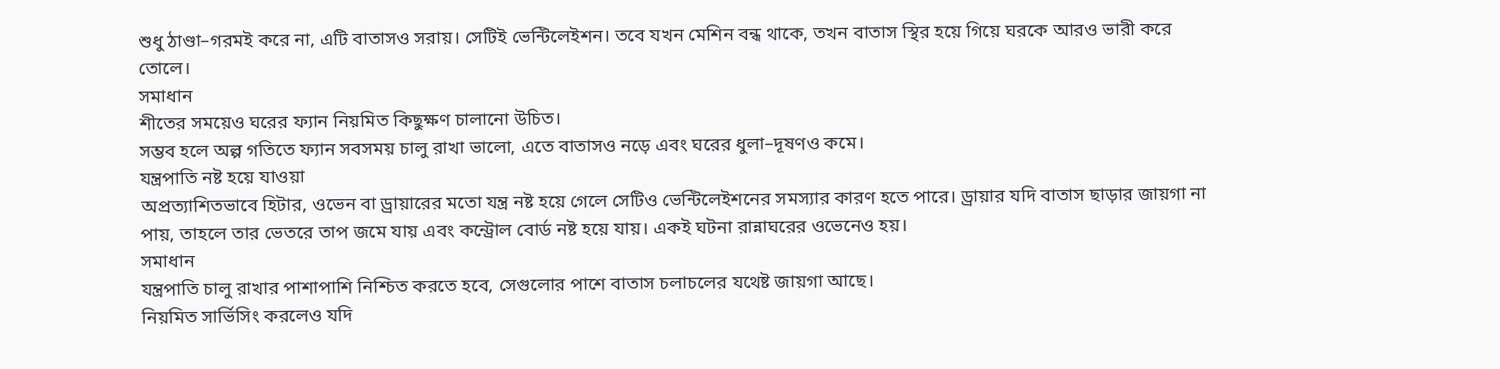শুধু ঠাণ্ডা–গরমই করে না, এটি বাতাসও সরায়। সেটিই ভেন্টিলেইশন। তবে যখন মেশিন বন্ধ থাকে, তখন বাতাস স্থির হয়ে গিয়ে ঘরকে আরও ভারী করে তোলে।
সমাধান
শীতের সময়েও ঘরের ফ্যান নিয়মিত কিছুক্ষণ চালানো উচিত।
সম্ভব হলে অল্প গতিতে ফ্যান সবসময় চালু রাখা ভালো, এতে বাতাসও নড়ে এবং ঘরের ধুলা–দূষণও কমে।
যন্ত্রপাতি নষ্ট হয়ে যাওয়া
অপ্রত্যাশিতভাবে হিটার, ওভেন বা ড্রায়ারের মতো যন্ত্র নষ্ট হয়ে গেলে সেটিও ভেন্টিলেইশনের সমস্যার কারণ হতে পারে। ড্রায়ার যদি বাতাস ছাড়ার জায়গা না পায়, তাহলে তার ভেতরে তাপ জমে যায় এবং কন্ট্রোল বোর্ড নষ্ট হয়ে যায়। একই ঘটনা রান্নাঘরের ওভেনেও হয়।
সমাধান
যন্ত্রপাতি চালু রাখার পাশাপাশি নিশ্চিত করতে হবে, সেগুলোর পাশে বাতাস চলাচলের যথেষ্ট জায়গা আছে।
নিয়মিত সার্ভিসিং করলেও যদি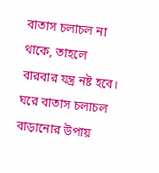বাতাস চলাচল না থাকে, তাহলে বারবার যন্ত্র নষ্ট হবে।
ঘরে বাতাস চলাচল বাড়ানোর উপায়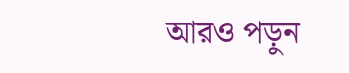আরও পড়ুন